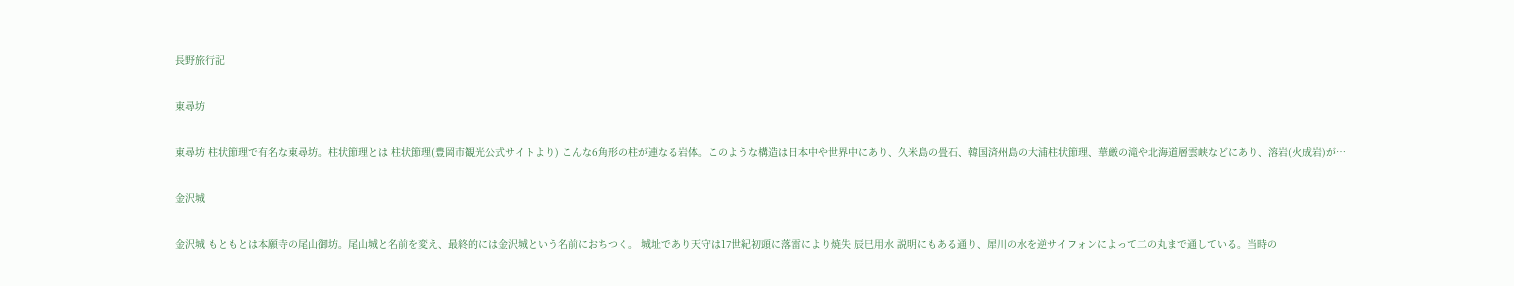長野旅行記

東尋坊

東尋坊 柱状節理で有名な東尋坊。柱状節理とは 柱状節理(豊岡市観光公式サイトより) こんな6角形の柱が連なる岩体。このような構造は日本中や世界中にあり、久米島の畳石、韓国済州島の大浦柱状節理、華厳の滝や北海道層雲峡などにあり、溶岩(火成岩)が…

金沢城

金沢城 もともとは本願寺の尾山御坊。尾山城と名前を変え、最終的には金沢城という名前におちつく。 城址であり天守は17世紀初頭に落雷により焼失 辰巳用水 説明にもある通り、犀川の水を逆サイフォンによって二の丸まで通している。当時の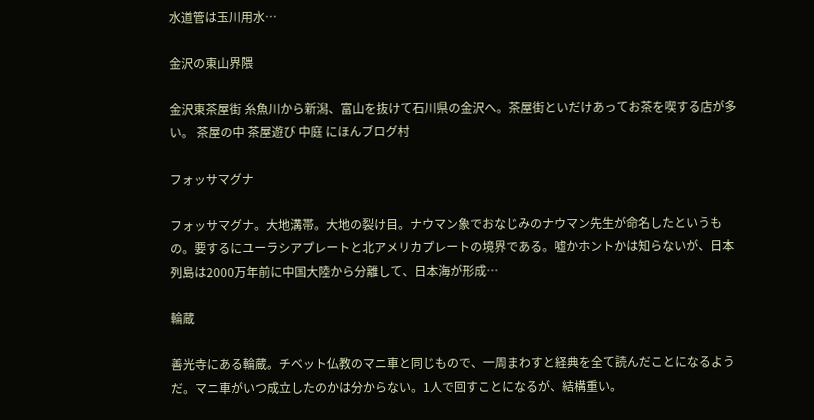水道管は玉川用水…

金沢の東山界隈

金沢東茶屋街 糸魚川から新潟、富山を抜けて石川県の金沢へ。茶屋街といだけあってお茶を喫する店が多い。 茶屋の中 茶屋遊び 中庭 にほんブログ村

フォッサマグナ

フォッサマグナ。大地溝帯。大地の裂け目。ナウマン象でおなじみのナウマン先生が命名したというもの。要するにユーラシアプレートと北アメリカプレートの境界である。嘘かホントかは知らないが、日本列島は2000万年前に中国大陸から分離して、日本海が形成…

輪蔵

善光寺にある輪蔵。チベット仏教のマニ車と同じもので、一周まわすと経典を全て読んだことになるようだ。マニ車がいつ成立したのかは分からない。1人で回すことになるが、結構重い。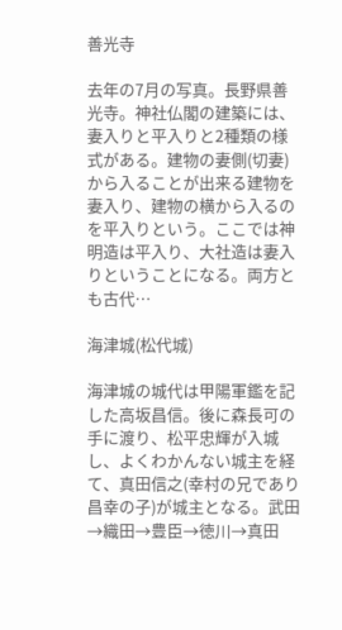善光寺

去年の7月の写真。長野県善光寺。神社仏閣の建築には、妻入りと平入りと2種類の様式がある。建物の妻側(切妻)から入ることが出来る建物を妻入り、建物の横から入るのを平入りという。ここでは神明造は平入り、大社造は妻入りということになる。両方とも古代…

海津城(松代城)

海津城の城代は甲陽軍鑑を記した高坂昌信。後に森長可の手に渡り、松平忠輝が入城し、よくわかんない城主を経て、真田信之(幸村の兄であり昌幸の子)が城主となる。武田→織田→豊臣→徳川→真田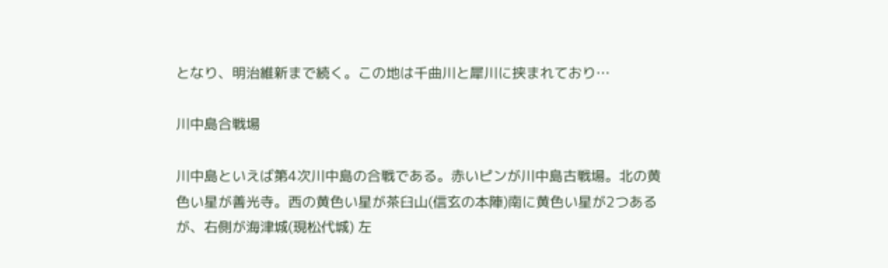となり、明治維新まで続く。この地は千曲川と犀川に挟まれており…

川中島合戦場

川中島といえば第4次川中島の合戦である。赤いピンが川中島古戦場。北の黄色い星が善光寺。西の黄色い星が茶臼山(信玄の本陣)南に黄色い星が2つあるが、右側が海津城(現松代城) 左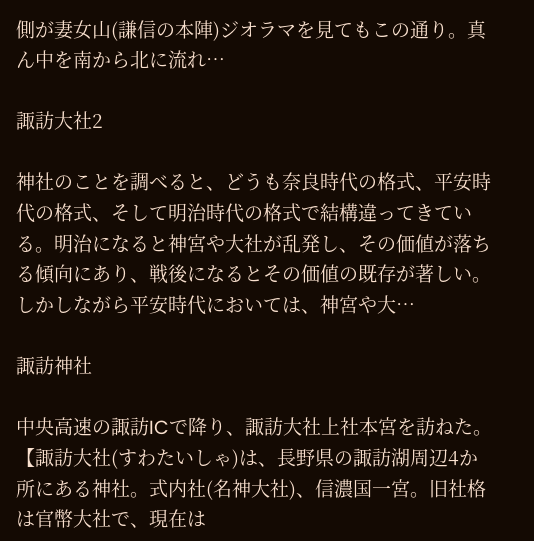側が妻女山(謙信の本陣)ジオラマを見てもこの通り。真ん中を南から北に流れ…

諏訪大社2

神社のことを調べると、どうも奈良時代の格式、平安時代の格式、そして明治時代の格式で結構違ってきている。明治になると神宮や大社が乱発し、その価値が落ちる傾向にあり、戦後になるとその価値の既存が著しい。しかしながら平安時代においては、神宮や大…

諏訪神社

中央高速の諏訪ICで降り、諏訪大社上社本宮を訪ねた。【諏訪大社(すわたいしゃ)は、長野県の諏訪湖周辺4か所にある神社。式内社(名神大社)、信濃国一宮。旧社格は官幣大社で、現在は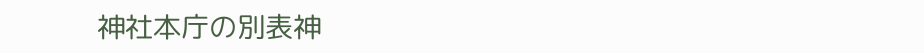神社本庁の別表神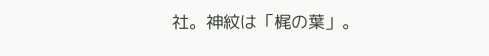社。神紋は「梶の葉」。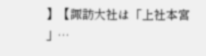】【諏訪大社は「上社本宮 」…